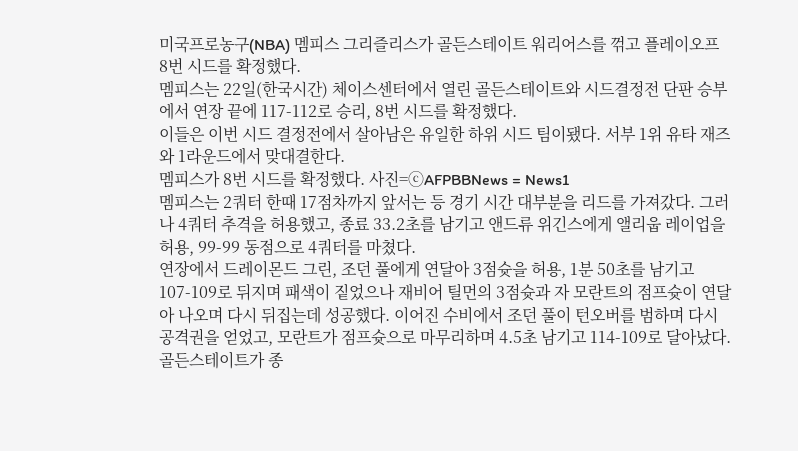미국프로농구(NBA) 멤피스 그리즐리스가 골든스테이트 워리어스를 꺾고 플레이오프 8번 시드를 확정했다.
멤피스는 22일(한국시간) 체이스센터에서 열린 골든스테이트와 시드결정전 단판 승부에서 연장 끝에 117-112로 승리, 8번 시드를 확정했다.
이들은 이번 시드 결정전에서 살아남은 유일한 하위 시드 팀이됐다. 서부 1위 유타 재즈와 1라운드에서 맞대결한다.
멤피스가 8번 시드를 확정했다. 사진=ⓒAFPBBNews = News1
멤피스는 2쿼터 한때 17점차까지 앞서는 등 경기 시간 대부분을 리드를 가져갔다. 그러나 4쿼터 추격을 허용했고, 종료 33.2초를 남기고 앤드류 위긴스에게 앨리웁 레이업을 허용, 99-99 동점으로 4쿼터를 마쳤다.
연장에서 드레이몬드 그린, 조던 풀에게 연달아 3점슛을 허용, 1분 50초를 남기고 107-109로 뒤지며 패색이 짙었으나 재비어 틸먼의 3점슛과 자 모란트의 점프슛이 연달아 나오며 다시 뒤집는데 성공했다. 이어진 수비에서 조던 풀이 턴오버를 범하며 다시 공격권을 얻었고, 모란트가 점프슛으로 마무리하며 4.5초 남기고 114-109로 달아났다.
골든스테이트가 종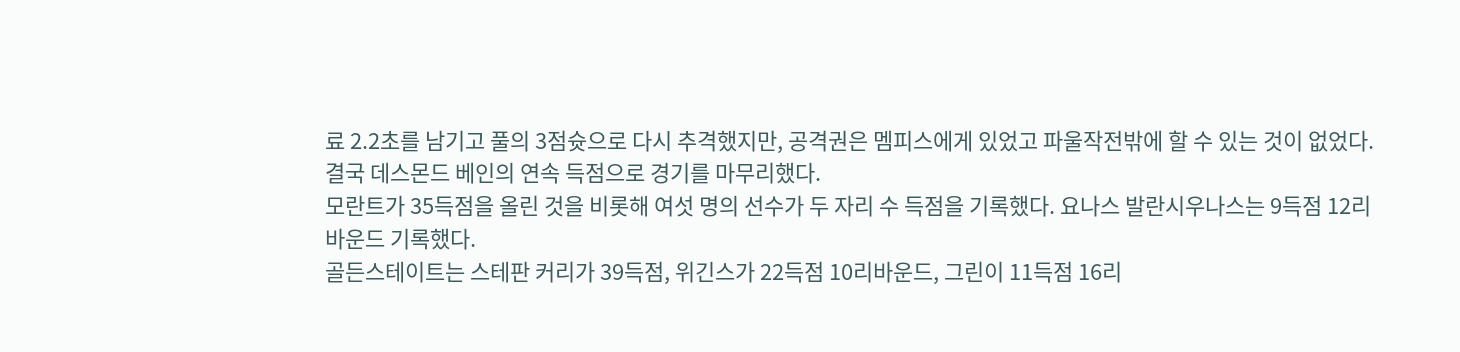료 2.2초를 남기고 풀의 3점슛으로 다시 추격했지만, 공격권은 멤피스에게 있었고 파울작전밖에 할 수 있는 것이 없었다. 결국 데스몬드 베인의 연속 득점으로 경기를 마무리했다.
모란트가 35득점을 올린 것을 비롯해 여섯 명의 선수가 두 자리 수 득점을 기록했다. 요나스 발란시우나스는 9득점 12리바운드 기록했다.
골든스테이트는 스테판 커리가 39득점, 위긴스가 22득점 10리바운드, 그린이 11득점 16리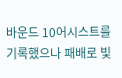바운드 10어시스트를 기록했으나 패배로 빛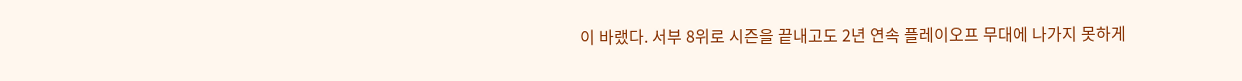이 바랬다. 서부 8위로 시즌을 끝내고도 2년 연속 플레이오프 무대에 나가지 못하게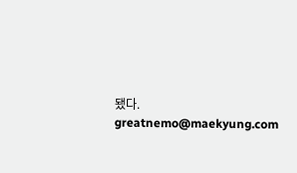됐다. greatnemo@maekyung.com